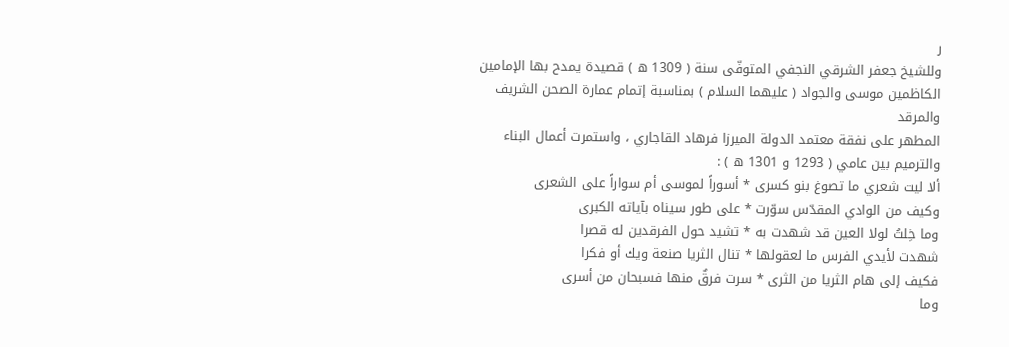ر
وللشيخ جعفر الشرقي النجفي المتوفّى سنة ( 1309 ه ) قصيدة يمدح بها الإمامين
الكاظمين موسى والجواد ( عليهما السلام ) بمناسبة إتمام عمارة الصحن الشريف والمرقد
المطهر على نفقة معتمد الدولة الميرزا فرهاد القاجاري ، واستمرت أعمال البناء
والترميم بين عامي ( 1293 و 1301 ه ) :
ألا ليت شعري ما تصوغ بنو كسرى * أسوراً لموسى أم سواراً على الشعرى
وكيف من الوادي المقدّس سوّرت * على طور سيناه بآياته الكبرى
وما خِلتُ لولا العين قد شهدت به * تشيد حول الفرقدين له قصرا
شهدت لأيدي الفرس ما لعقولها * تنال الثريا صنعة ويك أو فكرا
فكيف إلى هام الثريا من الثرى * سرت فرقٌ منها فسبحان من أسرى
وما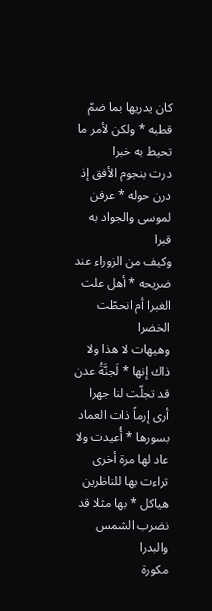كان يدريها بما ضمّ قطبه * ولكن لأمر ما تحيط به خبرا
درت بنجوم الأفق إذ درن حوله * عرفن لموسى والجواد به قبرا
وكيف من الزوراء عند ضريحه * أهل علت الغبرا أم انحطّت الخضرا
وهيهات لا هذا ولا ذاك إنها * لَجنَّةُ عدن قد تجلّت لنا جهرا
أرى إرماً ذات العماد بسورها * أُعيدت ولا عاد لها مرة أخرى
تراءت بها للناظرين هياكل * بها مثلا قد نضرب الشمس والبدرا
مكورة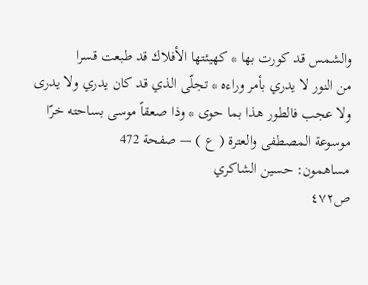والشمس قد كورت بها * كهيئتها الأفلاك قد طبعت قسرا
من النور لا يدري بأمر وراءه * تجلّى الذي قد كان يدري ولا يدرى
ولا عجب فالطور هذا بما حوى * وذا صعقاً موسى بساحته خرّا
موسوعة المصطفى والعترة ( ع ) — صفحة 472
مساهمون: حسين الشاكري
ص٤٧٢